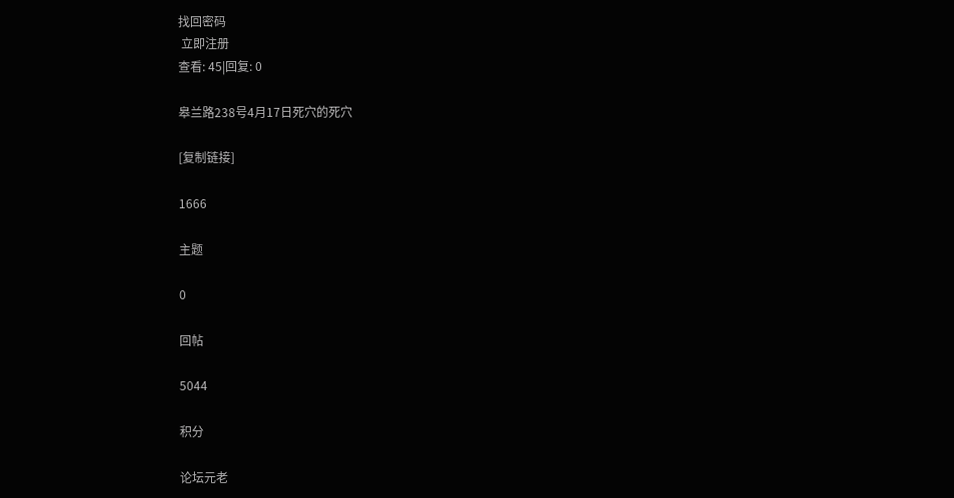找回密码
 立即注册
查看: 45|回复: 0

皋兰路238号4月17日死穴的死穴

[复制链接]

1666

主题

0

回帖

5044

积分

论坛元老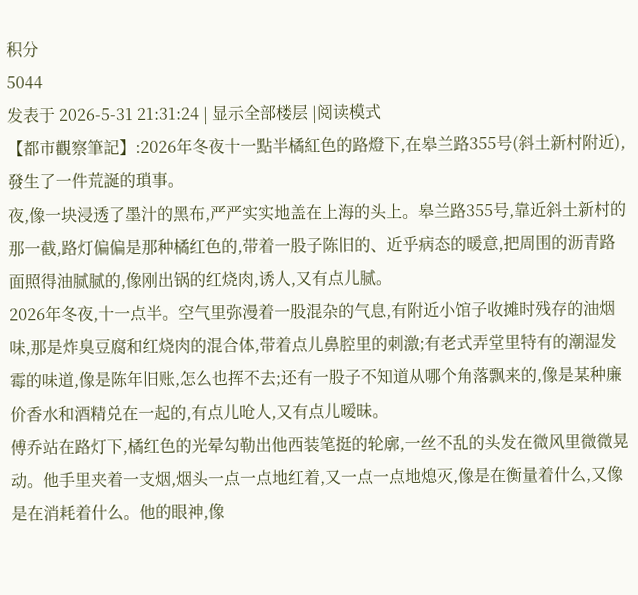积分
5044
发表于 2026-5-31 21:31:24 | 显示全部楼层 |阅读模式
【都市觀察筆記】:2026年冬夜十一點半橘紅色的路燈下,在皋兰路355号(斜土新村附近),發生了一件荒誕的瑣事。
夜,像一块浸透了墨汁的黑布,严严实实地盖在上海的头上。皋兰路355号,靠近斜土新村的那一截,路灯偏偏是那种橘红色的,带着一股子陈旧的、近乎病态的暖意,把周围的沥青路面照得油腻腻的,像刚出锅的红烧肉,诱人,又有点儿腻。
2026年冬夜,十一点半。空气里弥漫着一股混杂的气息,有附近小馆子收摊时残存的油烟味,那是炸臭豆腐和红烧肉的混合体,带着点儿鼻腔里的刺激;有老式弄堂里特有的潮湿发霉的味道,像是陈年旧账,怎么也挥不去;还有一股子不知道从哪个角落飘来的,像是某种廉价香水和酒精兑在一起的,有点儿呛人,又有点儿暧昧。
傅乔站在路灯下,橘红色的光晕勾勒出他西装笔挺的轮廓,一丝不乱的头发在微风里微微晃动。他手里夹着一支烟,烟头一点一点地红着,又一点一点地熄灭,像是在衡量着什么,又像是在消耗着什么。他的眼神,像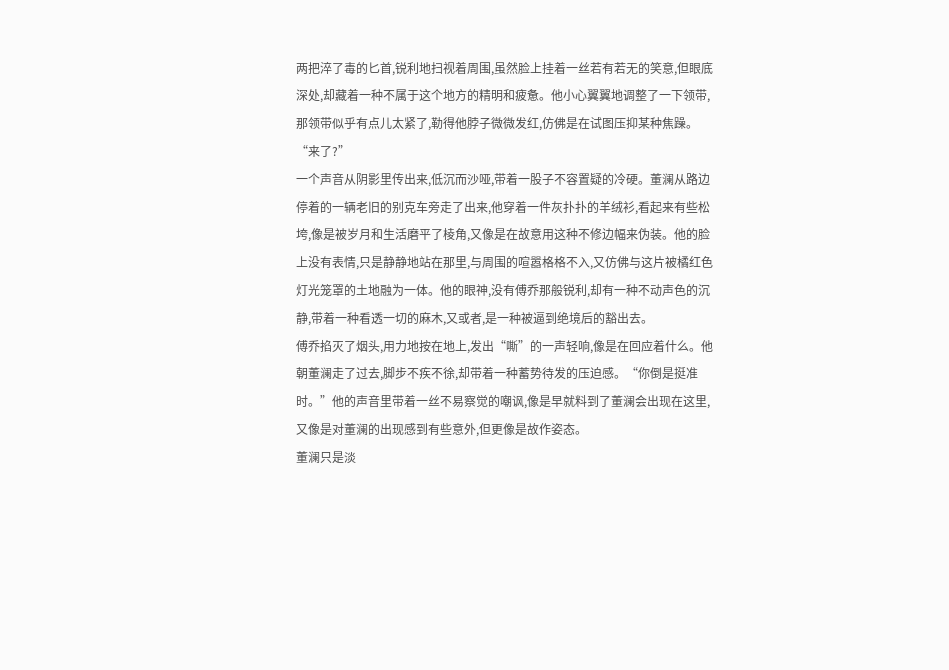两把淬了毒的匕首,锐利地扫视着周围,虽然脸上挂着一丝若有若无的笑意,但眼底深处,却藏着一种不属于这个地方的精明和疲惫。他小心翼翼地调整了一下领带,那领带似乎有点儿太紧了,勒得他脖子微微发红,仿佛是在试图压抑某种焦躁。
“来了?”
一个声音从阴影里传出来,低沉而沙哑,带着一股子不容置疑的冷硬。董澜从路边停着的一辆老旧的别克车旁走了出来,他穿着一件灰扑扑的羊绒衫,看起来有些松垮,像是被岁月和生活磨平了棱角,又像是在故意用这种不修边幅来伪装。他的脸上没有表情,只是静静地站在那里,与周围的喧嚣格格不入,又仿佛与这片被橘红色灯光笼罩的土地融为一体。他的眼神,没有傅乔那般锐利,却有一种不动声色的沉静,带着一种看透一切的麻木,又或者,是一种被逼到绝境后的豁出去。
傅乔掐灭了烟头,用力地按在地上,发出“嘶”的一声轻响,像是在回应着什么。他朝董澜走了过去,脚步不疾不徐,却带着一种蓄势待发的压迫感。“你倒是挺准时。”他的声音里带着一丝不易察觉的嘲讽,像是早就料到了董澜会出现在这里,又像是对董澜的出现感到有些意外,但更像是故作姿态。
董澜只是淡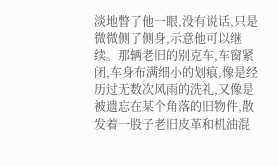淡地瞥了他一眼,没有说话,只是微微侧了侧身,示意他可以继续。那辆老旧的别克车,车窗紧闭,车身布满细小的划痕,像是经历过无数次风雨的洗礼,又像是被遗忘在某个角落的旧物件,散发着一股子老旧皮革和机油混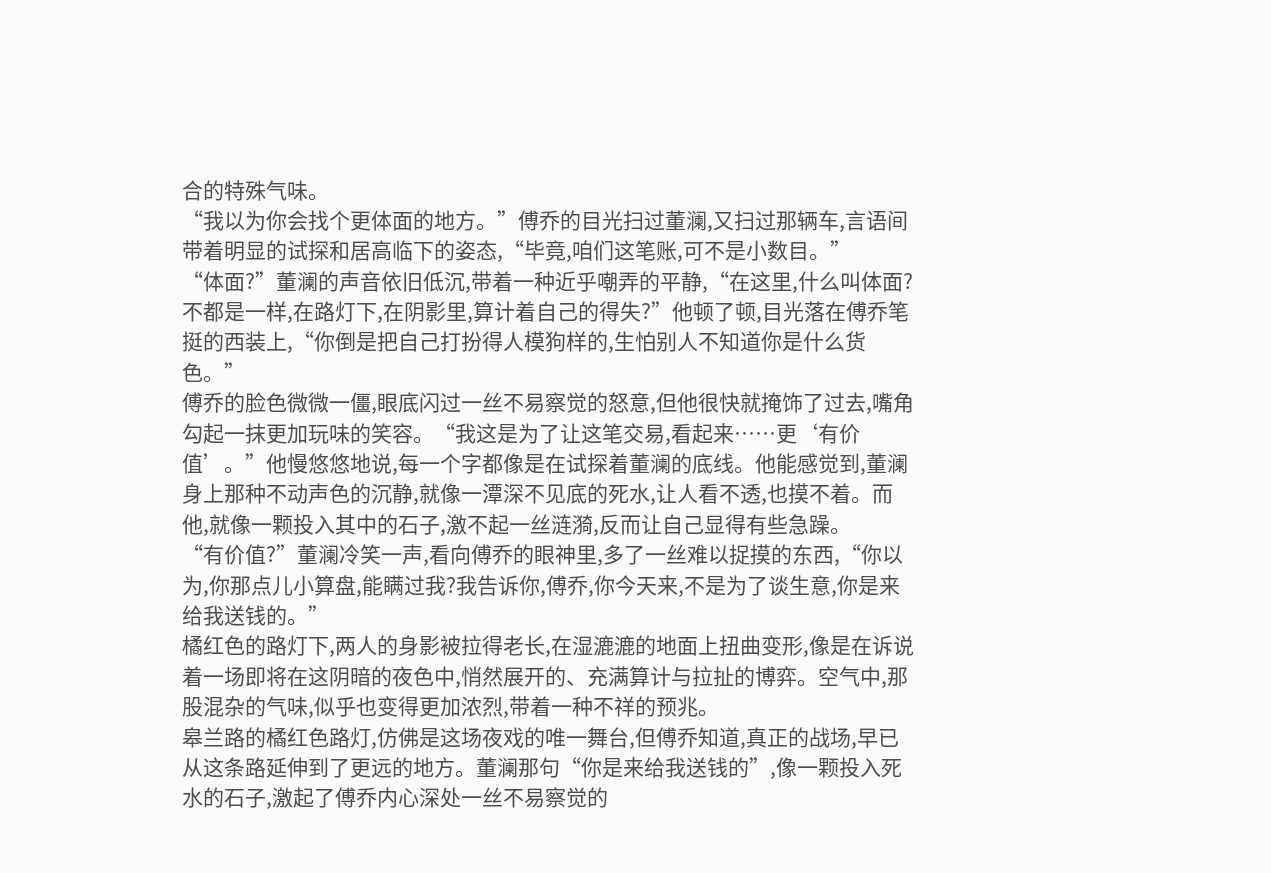合的特殊气味。
“我以为你会找个更体面的地方。”傅乔的目光扫过董澜,又扫过那辆车,言语间带着明显的试探和居高临下的姿态,“毕竟,咱们这笔账,可不是小数目。”
“体面?”董澜的声音依旧低沉,带着一种近乎嘲弄的平静,“在这里,什么叫体面?不都是一样,在路灯下,在阴影里,算计着自己的得失?”他顿了顿,目光落在傅乔笔挺的西装上,“你倒是把自己打扮得人模狗样的,生怕别人不知道你是什么货色。”
傅乔的脸色微微一僵,眼底闪过一丝不易察觉的怒意,但他很快就掩饰了过去,嘴角勾起一抹更加玩味的笑容。“我这是为了让这笔交易,看起来……更‘有价值’。”他慢悠悠地说,每一个字都像是在试探着董澜的底线。他能感觉到,董澜身上那种不动声色的沉静,就像一潭深不见底的死水,让人看不透,也摸不着。而他,就像一颗投入其中的石子,激不起一丝涟漪,反而让自己显得有些急躁。
“有价值?”董澜冷笑一声,看向傅乔的眼神里,多了一丝难以捉摸的东西,“你以为,你那点儿小算盘,能瞒过我?我告诉你,傅乔,你今天来,不是为了谈生意,你是来给我送钱的。”
橘红色的路灯下,两人的身影被拉得老长,在湿漉漉的地面上扭曲变形,像是在诉说着一场即将在这阴暗的夜色中,悄然展开的、充满算计与拉扯的博弈。空气中,那股混杂的气味,似乎也变得更加浓烈,带着一种不祥的预兆。
皋兰路的橘红色路灯,仿佛是这场夜戏的唯一舞台,但傅乔知道,真正的战场,早已从这条路延伸到了更远的地方。董澜那句“你是来给我送钱的”,像一颗投入死水的石子,激起了傅乔内心深处一丝不易察觉的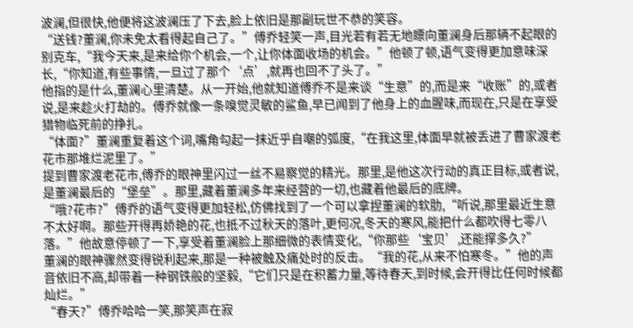波澜,但很快,他便将这波澜压了下去,脸上依旧是那副玩世不恭的笑容。
“送钱?董澜,你未免太看得起自己了。”傅乔轻笑一声,目光若有若无地瞟向董澜身后那辆不起眼的别克车,“我今天来,是来给你个机会,一个,让你体面收场的机会。”他顿了顿,语气变得更加意味深长,“你知道,有些事情,一旦过了那个‘点’,就再也回不了头了。”
他指的是什么,董澜心里清楚。从一开始,他就知道傅乔不是来谈“生意”的,而是来“收账”的,或者说,是来趁火打劫的。傅乔就像一条嗅觉灵敏的鲨鱼,早已闻到了他身上的血腥味,而现在,只是在享受猎物临死前的挣扎。
“体面?”董澜重复着这个词,嘴角勾起一抹近乎自嘲的弧度,“在我这里,体面早就被丢进了曹家渡老花市那堆烂泥里了。”
提到曹家渡老花市,傅乔的眼神里闪过一丝不易察觉的精光。那里,是他这次行动的真正目标,或者说,是董澜最后的“堡垒”。那里,藏着董澜多年来经营的一切,也藏着他最后的底牌。
“哦?花市?”傅乔的语气变得更加轻松,仿佛找到了一个可以拿捏董澜的软肋,“听说,那里最近生意不太好啊。那些开得再娇艳的花,也抵不过秋天的落叶,更何况,冬天的寒风,能把什么都吹得七零八落。”他故意停顿了一下,享受着董澜脸上那细微的表情变化,“你那些‘宝贝’,还能撑多久?”
董澜的眼神骤然变得锐利起来,那是一种被触及痛处时的反击。“我的花,从来不怕寒冬。”他的声音依旧不高,却带着一种钢铁般的坚毅,“它们只是在积蓄力量,等待春天,到时候,会开得比任何时候都灿烂。”
“春天?”傅乔哈哈一笑,那笑声在寂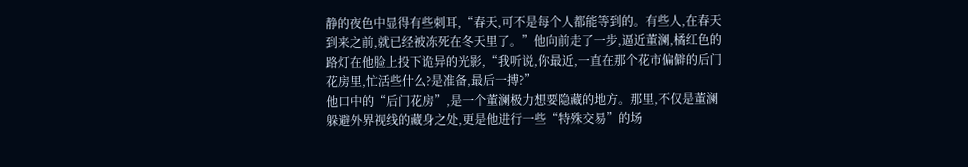静的夜色中显得有些刺耳,“春天,可不是每个人都能等到的。有些人,在春天到来之前,就已经被冻死在冬天里了。”他向前走了一步,逼近董澜,橘红色的路灯在他脸上投下诡异的光影,“我听说,你最近,一直在那个花市偏僻的后门花房里,忙活些什么?是准备,最后一搏?”
他口中的“后门花房”,是一个董澜极力想要隐藏的地方。那里,不仅是董澜躲避外界视线的藏身之处,更是他进行一些“特殊交易”的场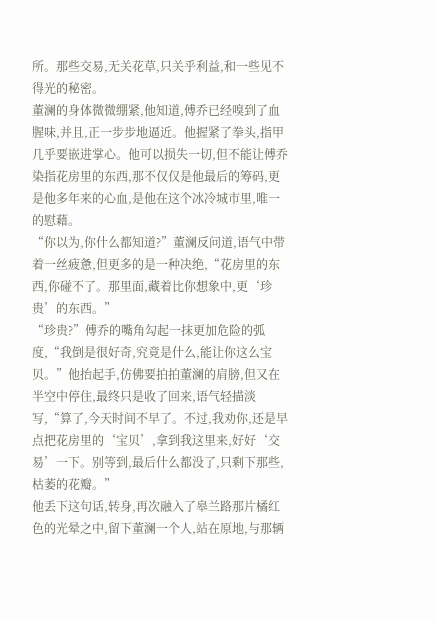所。那些交易,无关花草,只关乎利益,和一些见不得光的秘密。
董澜的身体微微绷紧,他知道,傅乔已经嗅到了血腥味,并且,正一步步地逼近。他握紧了拳头,指甲几乎要嵌进掌心。他可以损失一切,但不能让傅乔染指花房里的东西,那不仅仅是他最后的筹码,更是他多年来的心血,是他在这个冰冷城市里,唯一的慰藉。
“你以为,你什么都知道?”董澜反问道,语气中带着一丝疲惫,但更多的是一种决绝,“花房里的东西,你碰不了。那里面,藏着比你想象中,更‘珍贵’的东西。”
“珍贵?”傅乔的嘴角勾起一抹更加危险的弧度,“我倒是很好奇,究竟是什么,能让你这么宝贝。”他抬起手,仿佛要拍拍董澜的肩膀,但又在半空中停住,最终只是收了回来,语气轻描淡写,“算了,今天时间不早了。不过,我劝你,还是早点把花房里的‘宝贝’,拿到我这里来,好好‘交易’一下。别等到,最后什么都没了,只剩下那些,枯萎的花瓣。”
他丢下这句话,转身,再次融入了皋兰路那片橘红色的光晕之中,留下董澜一个人,站在原地,与那辆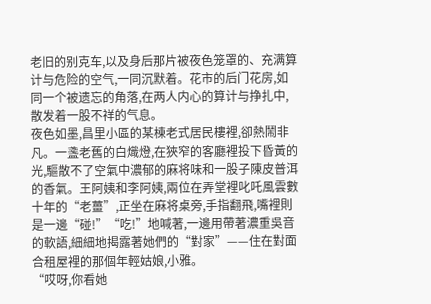老旧的别克车,以及身后那片被夜色笼罩的、充满算计与危险的空气,一同沉默着。花市的后门花房,如同一个被遗忘的角落,在两人内心的算计与挣扎中,散发着一股不祥的气息。
夜色如墨,昌里小區的某棟老式居民樓裡,卻熱鬧非凡。一盞老舊的白熾燈,在狹窄的客廳裡投下昏黃的光,驅散不了空氣中濃郁的麻将味和一股子陳皮普洱的香氣。王阿姨和李阿姨,兩位在弄堂裡叱吒風雲數十年的“老薑”,正坐在麻将桌旁,手指翻飛,嘴裡則是一邊“碰!”“吃!”地喊著,一邊用帶著濃重吳音的軟語,細細地揭露著她們的“對家”——住在對面合租屋裡的那個年輕姑娘,小雅。
“哎呀,你看她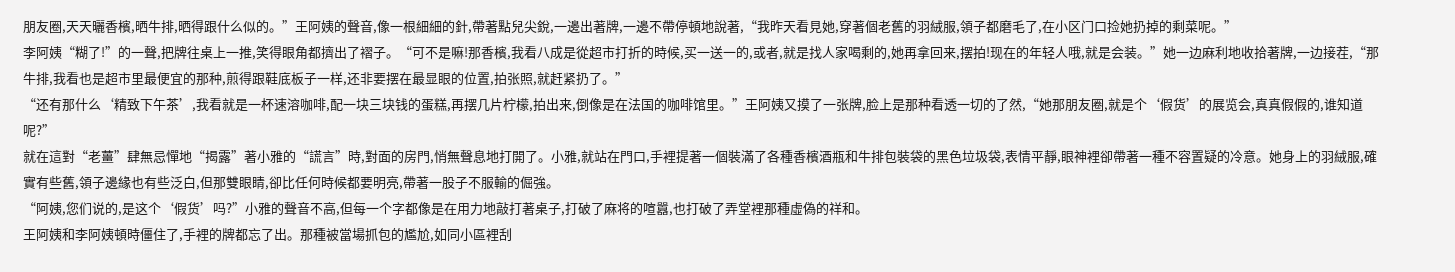朋友圈,天天曬香檳,晒牛排,晒得跟什么似的。”王阿姨的聲音,像一根細細的針,帶著點兒尖銳,一邊出著牌,一邊不帶停頓地說著,“我昨天看見她,穿著個老舊的羽絨服,領子都磨毛了,在小区门口捡她扔掉的剩菜呢。”
李阿姨“糊了!”的一聲,把牌往桌上一推,笑得眼角都擠出了褶子。“可不是嘛!那香檳,我看八成是從超市打折的時候,买一送一的,或者,就是找人家喝剩的,她再拿回来,摆拍!现在的年轻人哦,就是会装。”她一边麻利地收拾著牌,一边接茬,“那牛排,我看也是超市里最便宜的那种,煎得跟鞋底板子一样,还非要摆在最显眼的位置,拍张照,就赶紧扔了。”
“还有那什么‘精致下午茶’,我看就是一杯速溶咖啡,配一块三块钱的蛋糕,再摆几片柠檬,拍出来,倒像是在法国的咖啡馆里。”王阿姨又摸了一张牌,脸上是那种看透一切的了然,“她那朋友圈,就是个‘假货’的展览会,真真假假的,谁知道呢?”
就在這對“老薑”肆無忌憚地“揭露”著小雅的“謊言”時,對面的房門,悄無聲息地打開了。小雅,就站在門口,手裡提著一個裝滿了各種香檳酒瓶和牛排包裝袋的黑色垃圾袋,表情平靜,眼神裡卻帶著一種不容置疑的冷意。她身上的羽絨服,確實有些舊,領子邊緣也有些泛白,但那雙眼睛,卻比任何時候都要明亮,帶著一股子不服輸的倔強。
“阿姨,您们说的,是这个‘假货’吗?”小雅的聲音不高,但每一个字都像是在用力地敲打著桌子,打破了麻将的喧囂,也打破了弄堂裡那種虛偽的祥和。
王阿姨和李阿姨頓時僵住了,手裡的牌都忘了出。那種被當場抓包的尷尬,如同小區裡刮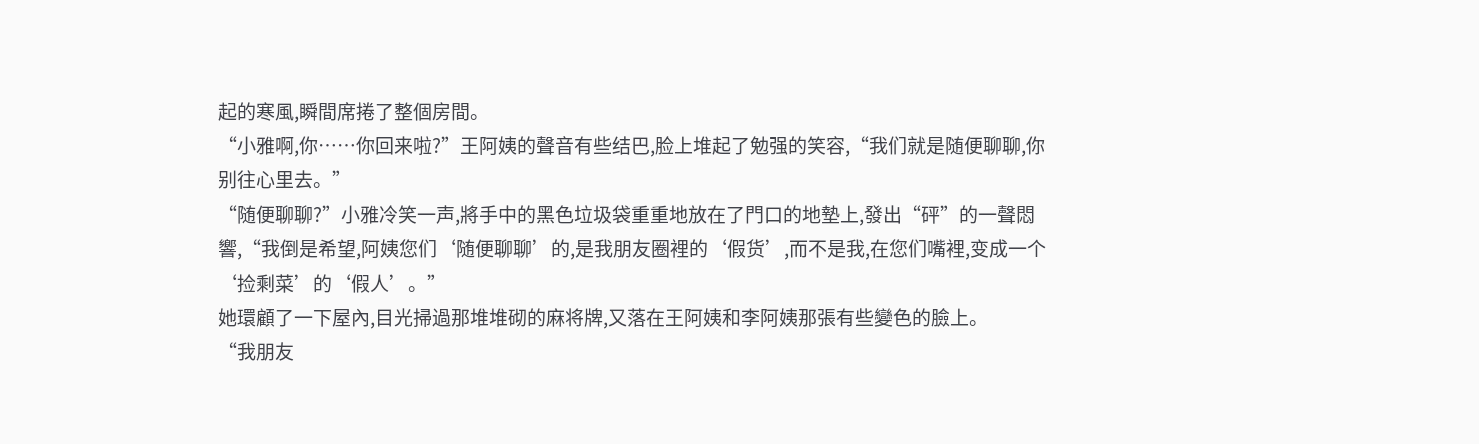起的寒風,瞬間席捲了整個房間。
“小雅啊,你……你回来啦?”王阿姨的聲音有些结巴,脸上堆起了勉强的笑容,“我们就是随便聊聊,你别往心里去。”
“随便聊聊?”小雅冷笑一声,將手中的黑色垃圾袋重重地放在了門口的地墊上,發出“砰”的一聲悶響,“我倒是希望,阿姨您们‘随便聊聊’的,是我朋友圈裡的‘假货’,而不是我,在您们嘴裡,变成一个‘捡剩菜’的‘假人’。”
她環顧了一下屋內,目光掃過那堆堆砌的麻将牌,又落在王阿姨和李阿姨那張有些變色的臉上。
“我朋友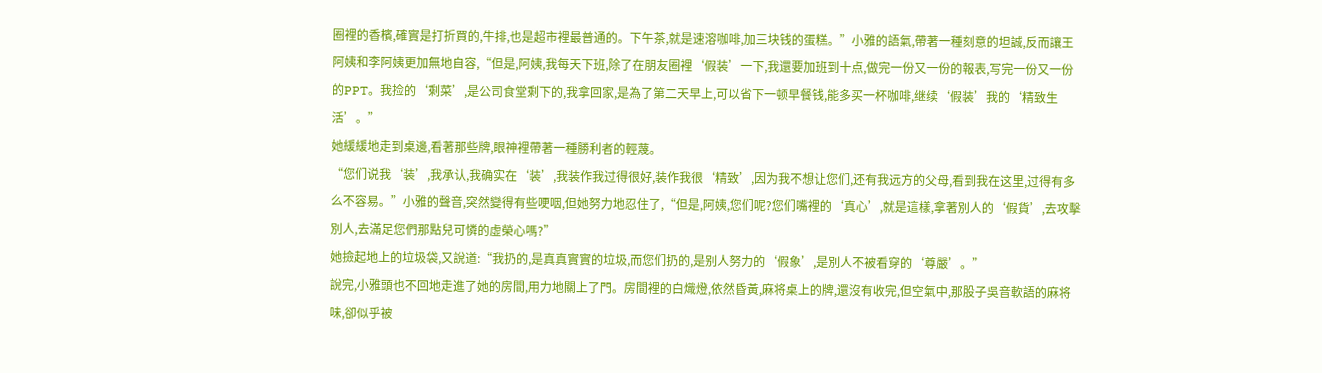圈裡的香檳,確實是打折買的,牛排,也是超市裡最普通的。下午茶,就是速溶咖啡,加三块钱的蛋糕。”小雅的語氣,帶著一種刻意的坦誠,反而讓王阿姨和李阿姨更加無地自容,“但是,阿姨,我每天下班,除了在朋友圈裡‘假装’一下,我還要加班到十点,做完一份又一份的報表,写完一份又一份的PPT。我捡的‘剩菜’,是公司食堂剩下的,我拿回家,是為了第二天早上,可以省下一顿早餐钱,能多买一杯咖啡,继续‘假装’我的‘精致生活’。”
她緩緩地走到桌邊,看著那些牌,眼神裡帶著一種勝利者的輕蔑。
“您们说我‘装’,我承认,我确实在‘装’,我装作我过得很好,装作我很‘精致’,因为我不想让您们,还有我远方的父母,看到我在这里,过得有多么不容易。”小雅的聲音,突然變得有些哽咽,但她努力地忍住了,“但是,阿姨,您们呢?您们嘴裡的‘真心’,就是這樣,拿著別人的‘假貨’,去攻擊別人,去滿足您們那點兒可憐的虛榮心嗎?”
她撿起地上的垃圾袋,又說道:“我扔的,是真真實實的垃圾,而您们扔的,是别人努力的‘假象’,是別人不被看穿的‘尊嚴’。”
說完,小雅頭也不回地走進了她的房間,用力地關上了門。房間裡的白熾燈,依然昏黃,麻将桌上的牌,還沒有收完,但空氣中,那股子吳音軟語的麻将味,卻似乎被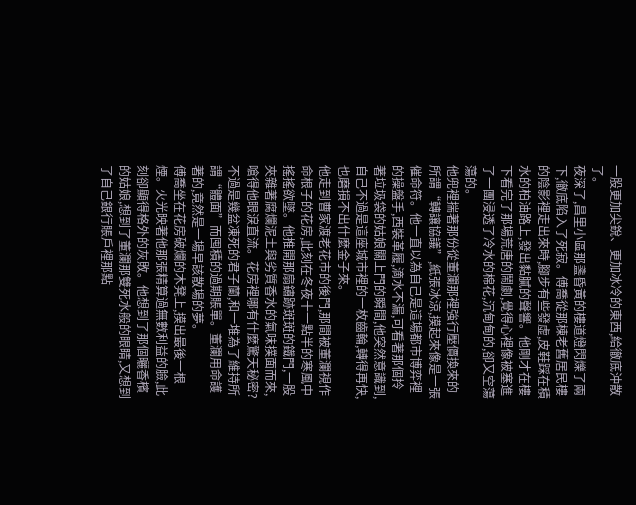一股更加尖銳、更加冰冷的東西,給徹底沖散了。
夜深了,昌里小區那盞昏黃的樓道燈閃爍了兩下,徹底陷入了死寂。傅喬從那棟老舊居民樓的陰影裡走出來時,腳步有些發虛,皮鞋踩在積水的柏油路上,發出黏膩的聲響。他剛才在樓下看完了那場荒唐的鬧劇,覺得心裡像被塞進了一團浸透了冷水的棉花,沉甸甸的,卻又空蕩蕩的。
他兜裡揣著那份從董瀾那裡強行壓價換來的所謂“轉讓協議”,紙張冰涼,摸起來像是一張催命符。他一直以為自己是這場都市博弈裡的操盤手,西裝革履,滴水不漏,可看著那個拎著垃圾袋的姑娘關上門的瞬間,他突然意識到,自己不過是這座城市裡的一枚齒輪,轉得再快,也磨損不出什麼金子來。
他走到曹家渡老花市的後門,那間被董瀾視作命根子的花房,此刻在冬夜十一點半的寒風中搖搖欲墜。他推開那扇鏽跡斑斑的鐵門,一股夾雜著腐爛泥土與劣質香水的氣味撲面而來,嗆得他眼淚直流。花房裡哪有什麼驚天秘密?不過是幾盆凍死的君子蘭,和一堆為了維持所謂“體面”而囤積的過期賬單。董瀾用命護著的,竟然是一場早該散場的夢。
傅喬坐在花房破爛的木凳上,摸出最後一根煙。火光映著他那張精算過無數利益的臉,此刻卻顯得格外的灰敗。他想到了那個曬香檳的姑娘,想到了董瀾那雙死水般的眼睛,又想到了自己銀行賬戶裡那點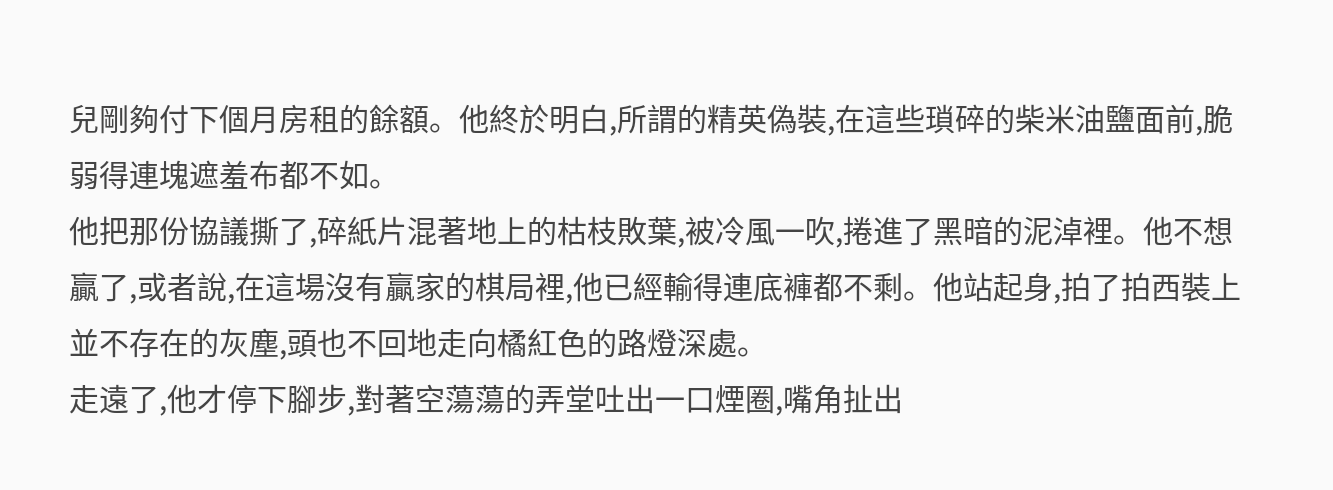兒剛夠付下個月房租的餘額。他終於明白,所謂的精英偽裝,在這些瑣碎的柴米油鹽面前,脆弱得連塊遮羞布都不如。
他把那份協議撕了,碎紙片混著地上的枯枝敗葉,被冷風一吹,捲進了黑暗的泥淖裡。他不想贏了,或者說,在這場沒有贏家的棋局裡,他已經輸得連底褲都不剩。他站起身,拍了拍西裝上並不存在的灰塵,頭也不回地走向橘紅色的路燈深處。
走遠了,他才停下腳步,對著空蕩蕩的弄堂吐出一口煙圈,嘴角扯出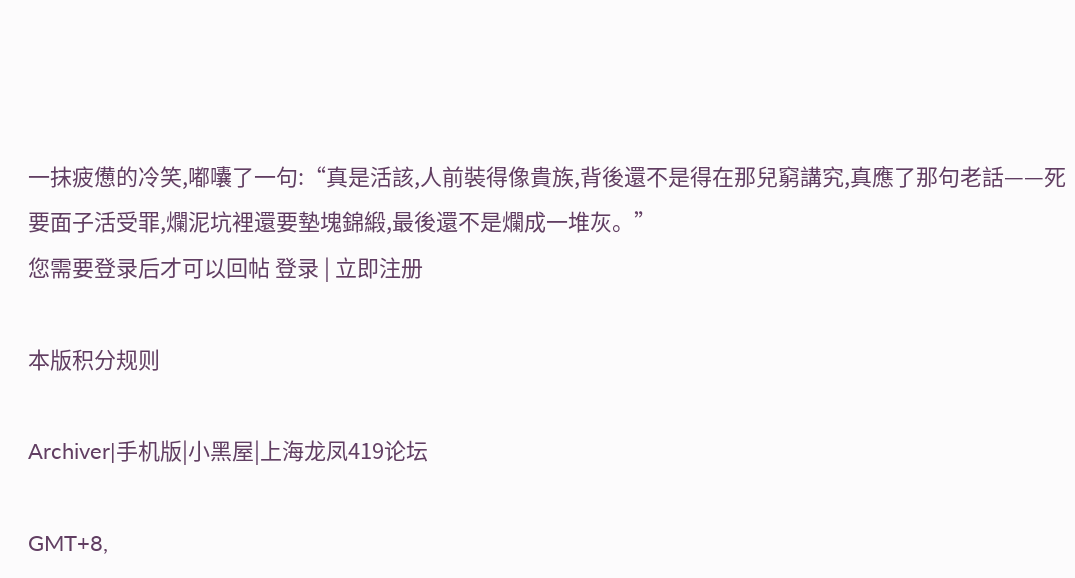一抹疲憊的冷笑,嘟囔了一句:“真是活該,人前裝得像貴族,背後還不是得在那兒窮講究,真應了那句老話——死要面子活受罪,爛泥坑裡還要墊塊錦緞,最後還不是爛成一堆灰。”
您需要登录后才可以回帖 登录 | 立即注册

本版积分规则

Archiver|手机版|小黑屋|上海龙凤419论坛

GMT+8,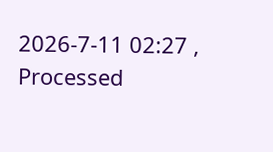2026-7-11 02:27 , Processed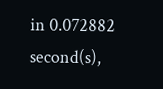in 0.072882 second(s),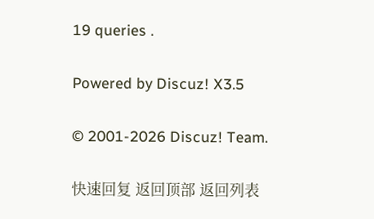19 queries .

Powered by Discuz! X3.5

© 2001-2026 Discuz! Team.

快速回复 返回顶部 返回列表